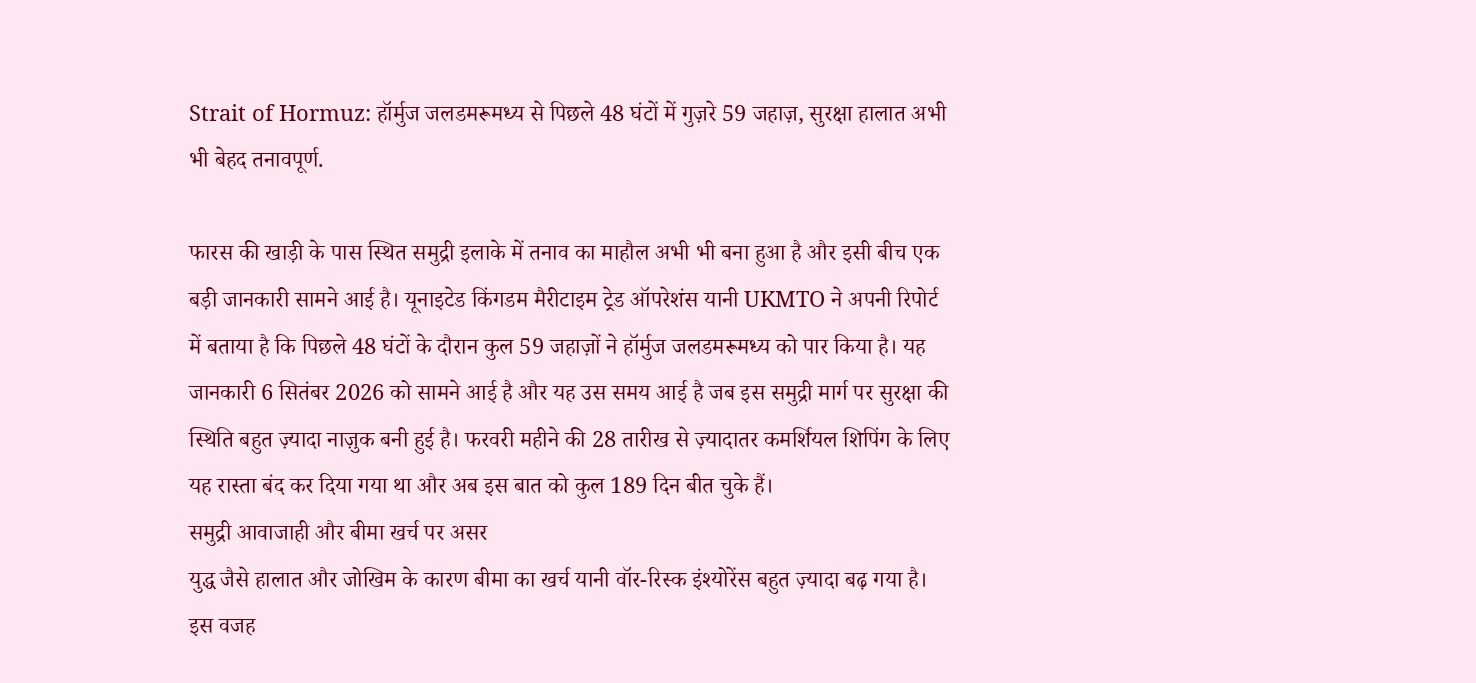Strait of Hormuz: हॉर्मुज जलडमरूमध्य से पिछले 48 घंटों में गुज़रे 59 जहाज़, सुरक्षा हालात अभी भी बेहद तनावपूर्ण.

फारस की खाड़ी के पास स्थित समुद्री इलाके में तनाव का माहौल अभी भी बना हुआ है और इसी बीच एक बड़ी जानकारी सामने आई है। यूनाइटेड किंगडम मैरीटाइम ट्रेड ऑपरेशंस यानी UKMTO ने अपनी रिपोर्ट में बताया है कि पिछले 48 घंटों के दौरान कुल 59 जहाज़ों ने हॉर्मुज जलडमरूमध्य को पार किया है। यह जानकारी 6 सितंबर 2026 को सामने आई है और यह उस समय आई है जब इस समुद्री मार्ग पर सुरक्षा की स्थिति बहुत ज़्यादा नाज़ुक बनी हुई है। फरवरी महीने की 28 तारीख से ज़्यादातर कमर्शियल शिपिंग के लिए यह रास्ता बंद कर दिया गया था और अब इस बात को कुल 189 दिन बीत चुके हैं।
समुद्री आवाजाही और बीमा खर्च पर असर
युद्ध जैसे हालात और जोखिम के कारण बीमा का खर्च यानी वॉर-रिस्क इंश्योरेंस बहुत ज़्यादा बढ़ गया है। इस वजह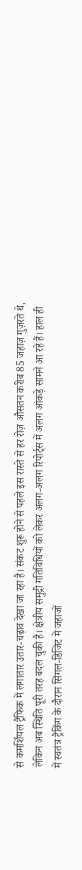से कमर्शियल ट्रैफिक में लगातार उतार-चढ़ाव देखा जा रहा है। संकट शुरू होने से पहले इस रास्ते से हर रोज़ औसतन करीब 85 जहाज़ गुज़रते थे, लेकिन अब स्थिति पूरी तरह बदल चुकी है। क्षेत्रीय समुद्री गतिविधियों को लेकर अलग-अलग रिपोर्ट्स में अलग आंकड़े सामने आ रहे हैं। हाल ही में स्वतंत्र ट्रैकिंग के दौरान सिंगल-डिजिट में जहाजों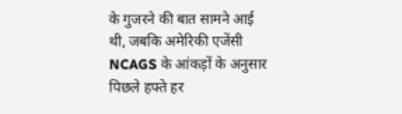के गुजरने की बात सामने आई थी, जबकि अमेरिकी एजेंसी NCAGS के आंकड़ों के अनुसार पिछले हफ्ते हर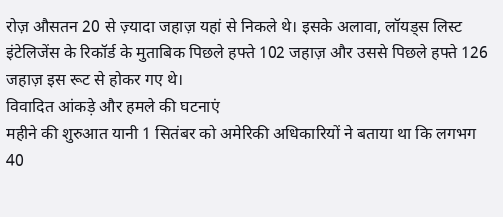रोज़ औसतन 20 से ज़्यादा जहाज़ यहां से निकले थे। इसके अलावा, लॉयड्स लिस्ट इंटेलिजेंस के रिकॉर्ड के मुताबिक पिछले हफ्ते 102 जहाज़ और उससे पिछले हफ्ते 126 जहाज़ इस रूट से होकर गए थे।
विवादित आंकड़े और हमले की घटनाएं
महीने की शुरुआत यानी 1 सितंबर को अमेरिकी अधिकारियों ने बताया था कि लगभग 40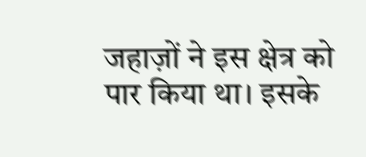जहाज़ों ने इस क्षेत्र को पार किया था। इसके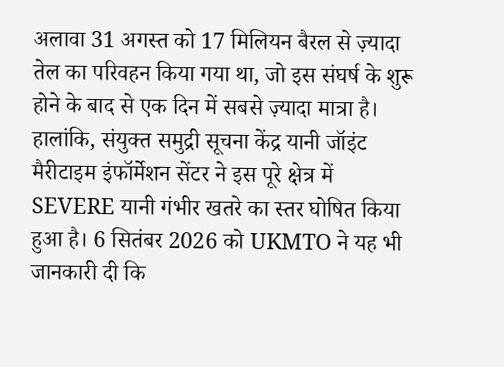अलावा 31 अगस्त को 17 मिलियन बैरल से ज़्यादा तेल का परिवहन किया गया था, जो इस संघर्ष के शुरू होने के बाद से एक दिन में सबसे ज़्यादा मात्रा है। हालांकि, संयुक्त समुद्री सूचना केंद्र यानी जॉइंट मैरीटाइम इंफॉर्मेशन सेंटर ने इस पूरे क्षेत्र में SEVERE यानी गंभीर खतरे का स्तर घोषित किया हुआ है। 6 सितंबर 2026 को UKMTO ने यह भी जानकारी दी कि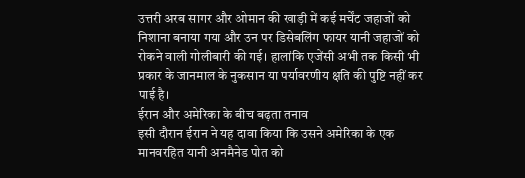उत्तरी अरब सागर और ओमान की खाड़ी में कई मर्चेंट जहाजों को निशाना बनाया गया और उन पर डिसेबलिंग फायर यानी जहाजों को रोकने वाली गोलीबारी की गई। हालांकि एजेंसी अभी तक किसी भी प्रकार के जानमाल के नुकसान या पर्यावरणीय क्षति की पुष्टि नहीं कर पाई है।
ईरान और अमेरिका के बीच बढ़ता तनाव
इसी दौरान ईरान ने यह दावा किया कि उसने अमेरिका के एक मानवरहित यानी अनमैनेड पोत को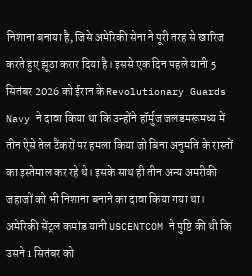निशाना बनाया है, जिसे अमेरिकी सेना ने पूरी तरह से खारिज करते हुए झूठा करार दिया है। इससे एक दिन पहले यानी 5 सितंबर 2026 को ईरान के Revolutionary Guards Navy ने दावा किया था कि उन्होंने हॉर्मुज जलडमरूमध्य में तीन ऐसे तेल टैंकरों पर हमला किया जो बिना अनुमति के रास्तों का इस्तेमाल कर रहे थे। इसके साथ ही तीन अन्य अमरीकी जहाजों को भी निशाना बनाने का दावा किया गया था। अमेरिकी सेंट्रल कमांड यानी USCENTCOM ने पुष्टि की थी कि उसने 1 सितंबर को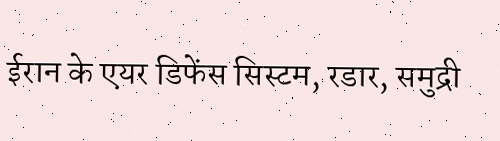ईरान के एयर डिफेंस सिस्टम, रडार, समुद्री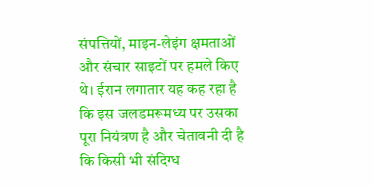संपत्तियों, माइन-लेइंग क्षमताओं और संचार साइटों पर हमले किए थे। ईरान लगातार यह कह रहा है कि इस जलडमरूमध्य पर उसका पूरा नियंत्रण है और चेतावनी दी है कि किसी भी संदिग्ध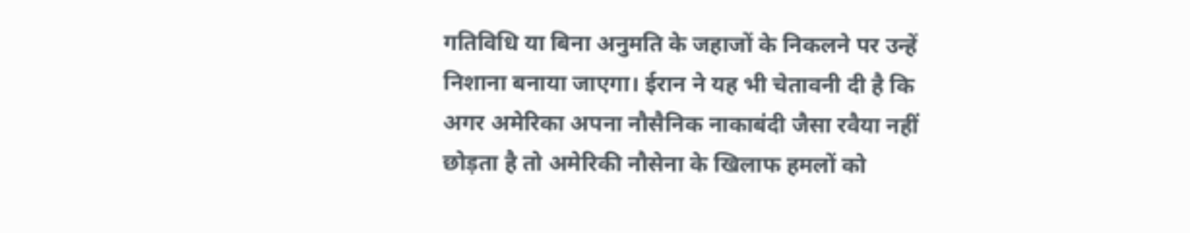गतिविधि या बिना अनुमति के जहाजों के निकलने पर उन्हें निशाना बनाया जाएगा। ईरान ने यह भी चेतावनी दी है कि अगर अमेरिका अपना नौसैनिक नाकाबंदी जैसा रवैया नहीं छोड़ता है तो अमेरिकी नौसेना के खिलाफ हमलों को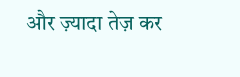और ज़्यादा तेज़ कर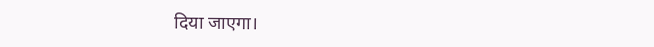दिया जाएगा।